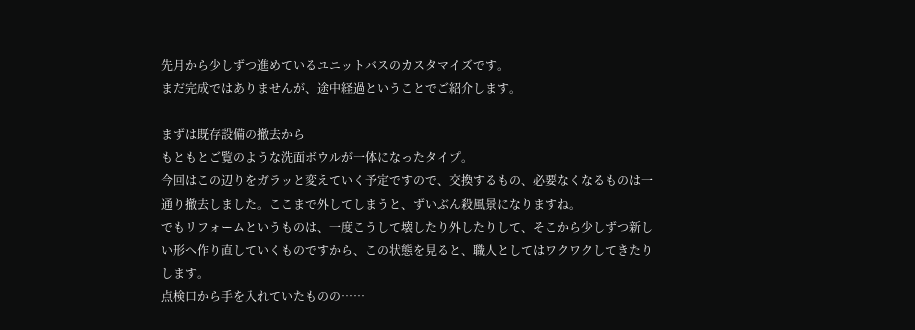先月から少しずつ進めているユニットバスのカスタマイズです。
まだ完成ではありませんが、途中経過ということでご紹介します。

まずは既存設備の撤去から
もともとご覧のような洗面ボウルが一体になったタイプ。
今回はこの辺りをガラッと変えていく予定ですので、交換するもの、必要なくなるものは一通り撤去しました。ここまで外してしまうと、ずいぶん殺風景になりますね。
でもリフォームというものは、一度こうして壊したり外したりして、そこから少しずつ新しい形へ作り直していくものですから、この状態を見ると、職人としてはワクワクしてきたりします。
点検口から手を入れていたものの……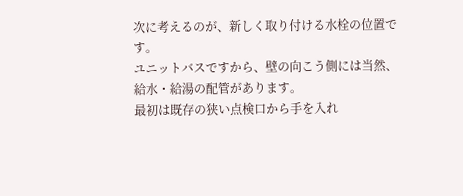次に考えるのが、新しく取り付ける水栓の位置です。
ユニットバスですから、壁の向こう側には当然、給水・給湯の配管があります。
最初は既存の狭い点検口から手を入れ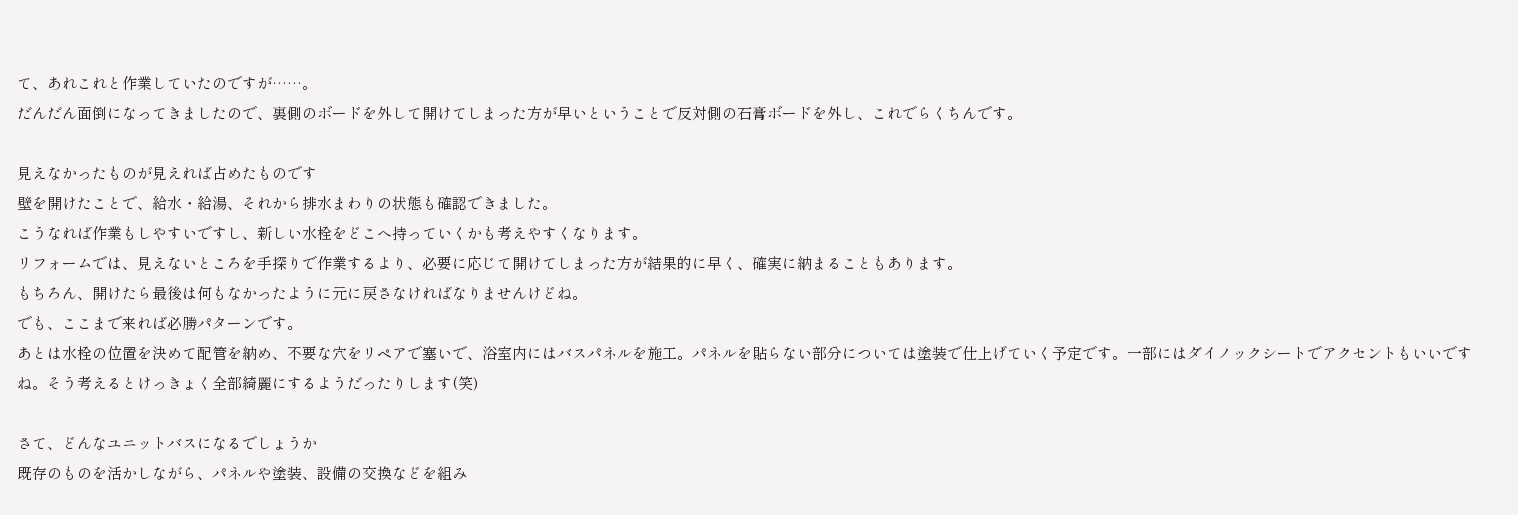て、あれこれと作業していたのですが……。
だんだん面倒になってきましたので、裏側のボードを外して開けてしまった方が早いということで反対側の石膏ボードを外し、これでらくちんです。

見えなかったものが見えれば占めたものです
壁を開けたことで、給水・給湯、それから排水まわりの状態も確認できました。
こうなれば作業もしやすいですし、新しい水栓をどこへ持っていくかも考えやすくなります。
リフォームでは、見えないところを手探りで作業するより、必要に応じて開けてしまった方が結果的に早く、確実に納まることもあります。
もちろん、開けたら最後は何もなかったように元に戻さなければなりませんけどね。
でも、ここまで来れば必勝パターンです。
あとは水栓の位置を決めて配管を納め、不要な穴をリペアで塞いで、浴室内にはバスパネルを施工。パネルを貼らない部分については塗装で仕上げていく予定です。一部にはダイノックシートでアクセントもいいですね。そう考えるとけっきょく全部綺麗にするようだったりします(笑)

さて、どんなユニットバスになるでしょうか
既存のものを活かしながら、パネルや塗装、設備の交換などを組み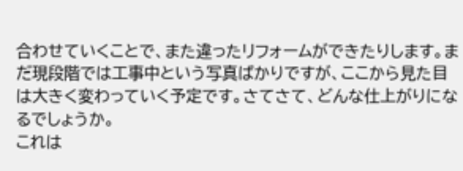合わせていくことで、また違ったリフォームができたりします。まだ現段階では工事中という写真ばかりですが、ここから見た目は大きく変わっていく予定です。さてさて、どんな仕上がりになるでしょうか。
これは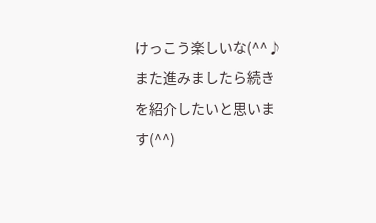けっこう楽しいな(^^♪
また進みましたら続きを紹介したいと思います(^^)